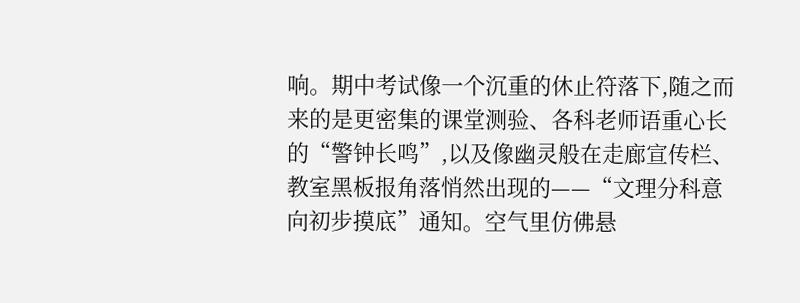响。期中考试像一个沉重的休止符落下,随之而来的是更密集的课堂测验、各科老师语重心长的“警钟长鸣”,以及像幽灵般在走廊宣传栏、教室黑板报角落悄然出现的——“文理分科意向初步摸底”通知。空气里仿佛悬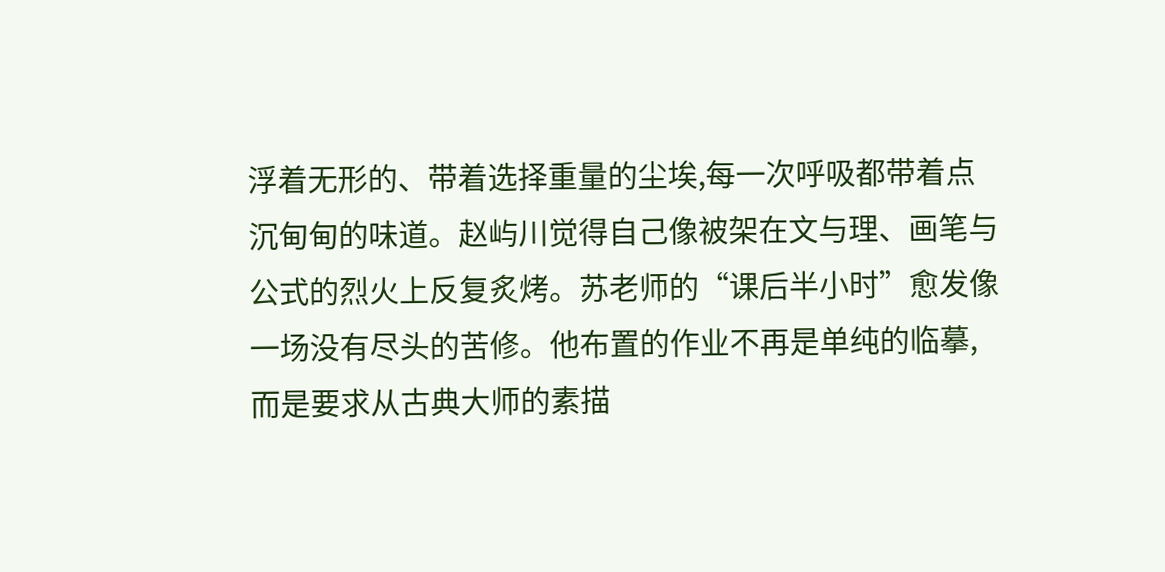浮着无形的、带着选择重量的尘埃,每一次呼吸都带着点沉甸甸的味道。赵屿川觉得自己像被架在文与理、画笔与公式的烈火上反复炙烤。苏老师的“课后半小时”愈发像一场没有尽头的苦修。他布置的作业不再是单纯的临摹,而是要求从古典大师的素描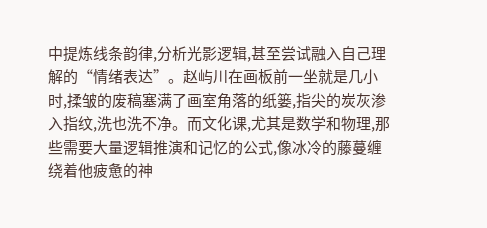中提炼线条韵律,分析光影逻辑,甚至尝试融入自己理解的“情绪表达”。赵屿川在画板前一坐就是几小时,揉皱的废稿塞满了画室角落的纸篓,指尖的炭灰渗入指纹,洗也洗不净。而文化课,尤其是数学和物理,那些需要大量逻辑推演和记忆的公式,像冰冷的藤蔓缠绕着他疲惫的神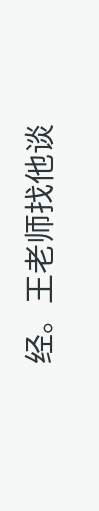经。王老师找他谈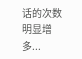话的次数明显增多...